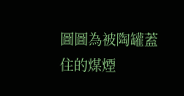圖圖為被陶罐蓋住的煤煙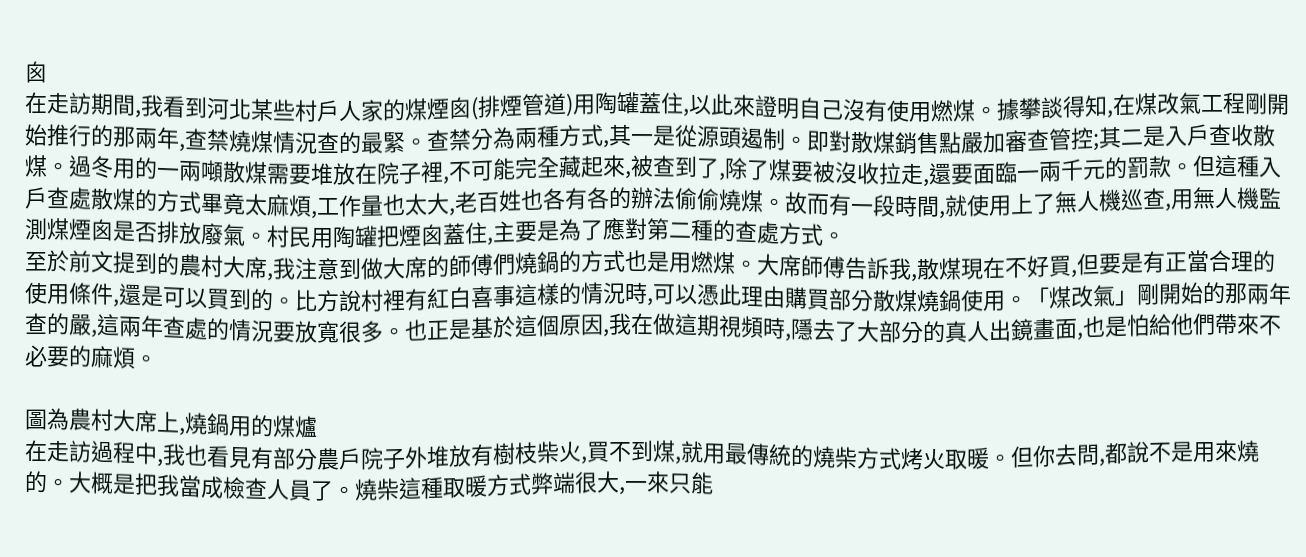囪
在走訪期間,我看到河北某些村戶人家的煤煙囪(排煙管道)用陶罐蓋住,以此來證明自己沒有使用燃煤。據攀談得知,在煤改氣工程剛開始推行的那兩年,查禁燒煤情況查的最緊。查禁分為兩種方式,其一是從源頭遏制。即對散煤銷售點嚴加審查管控;其二是入戶查收散煤。過冬用的一兩噸散煤需要堆放在院子裡,不可能完全藏起來,被查到了,除了煤要被沒收拉走,還要面臨一兩千元的罰款。但這種入戶查處散煤的方式畢竟太麻煩,工作量也太大,老百姓也各有各的辦法偷偷燒煤。故而有一段時間,就使用上了無人機巡查,用無人機監測煤煙囪是否排放廢氣。村民用陶罐把煙囪蓋住,主要是為了應對第二種的查處方式。
至於前文提到的農村大席,我注意到做大席的師傅們燒鍋的方式也是用燃煤。大席師傅告訴我,散煤現在不好買,但要是有正當合理的使用條件,還是可以買到的。比方說村裡有紅白喜事這樣的情況時,可以憑此理由購買部分散煤燒鍋使用。「煤改氣」剛開始的那兩年查的嚴,這兩年查處的情況要放寬很多。也正是基於這個原因,我在做這期視頻時,隱去了大部分的真人出鏡畫面,也是怕給他們帶來不必要的麻煩。

圖為農村大席上,燒鍋用的煤爐
在走訪過程中,我也看見有部分農戶院子外堆放有樹枝柴火,買不到煤,就用最傳統的燒柴方式烤火取暖。但你去問,都說不是用來燒的。大概是把我當成檢查人員了。燒柴這種取暖方式弊端很大,一來只能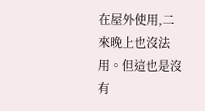在屋外使用,二來晚上也沒法用。但這也是沒有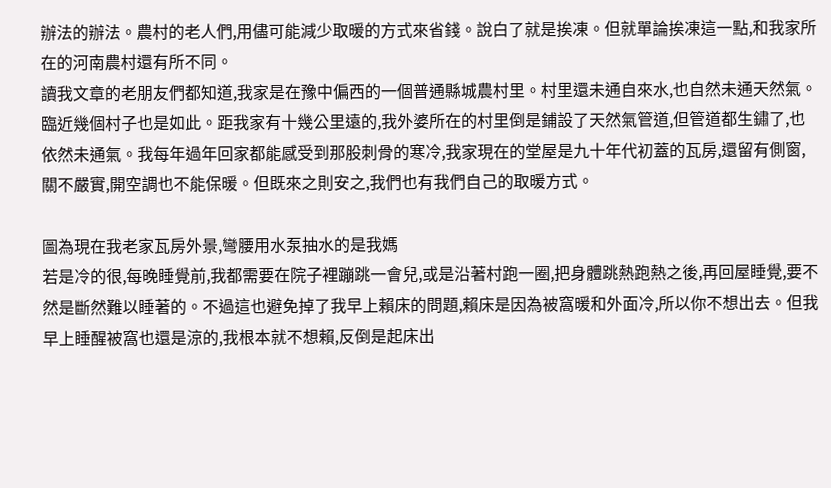辦法的辦法。農村的老人們,用儘可能減少取暖的方式來省錢。說白了就是挨凍。但就單論挨凍這一點,和我家所在的河南農村還有所不同。
讀我文章的老朋友們都知道,我家是在豫中偏西的一個普通縣城農村里。村里還未通自來水,也自然未通天然氣。臨近幾個村子也是如此。距我家有十幾公里遠的,我外婆所在的村里倒是鋪設了天然氣管道,但管道都生鏽了,也依然未通氣。我每年過年回家都能感受到那股刺骨的寒冷,我家現在的堂屋是九十年代初蓋的瓦房,還留有側窗,關不嚴實,開空調也不能保暖。但既來之則安之,我們也有我們自己的取暖方式。

圖為現在我老家瓦房外景,彎腰用水泵抽水的是我媽
若是冷的很,每晚睡覺前,我都需要在院子裡蹦跳一會兒,或是沿著村跑一圈,把身體跳熱跑熱之後,再回屋睡覺,要不然是斷然難以睡著的。不過這也避免掉了我早上賴床的問題,賴床是因為被窩暖和外面冷,所以你不想出去。但我早上睡醒被窩也還是涼的,我根本就不想賴,反倒是起床出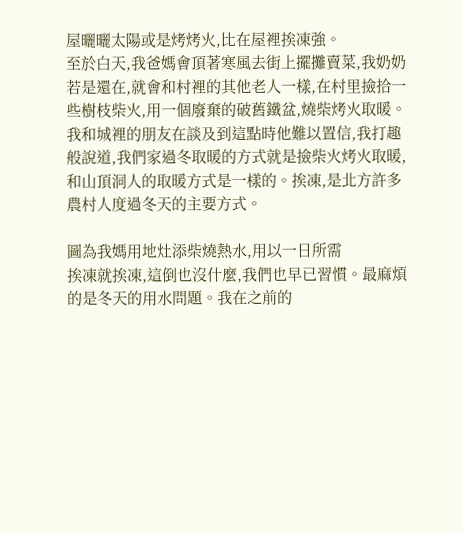屋曬曬太陽或是烤烤火,比在屋裡挨凍強。
至於白天,我爸媽會頂著寒風去街上擺攤賣菜,我奶奶若是還在,就會和村裡的其他老人一樣,在村里撿拾一些樹枝柴火,用一個廢棄的破舊鐵盆,燒柴烤火取暖。我和城裡的朋友在談及到這點時他難以置信,我打趣般說道,我們家過冬取暖的方式就是撿柴火烤火取暖,和山頂洞人的取暖方式是一樣的。挨凍,是北方許多農村人度過冬天的主要方式。

圖為我媽用地灶添柴燒熱水,用以一日所需
挨凍就挨凍,這倒也沒什麼,我們也早已習慣。最麻煩的是冬天的用水問題。我在之前的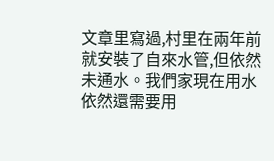文章里寫過,村里在兩年前就安裝了自來水管,但依然未通水。我們家現在用水依然還需要用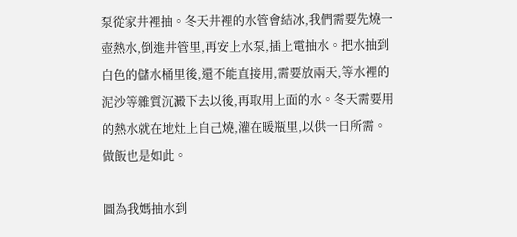泵從家井裡抽。冬天井裡的水管會結冰,我們需要先燒一壺熱水,倒進井管里,再安上水泵,插上電抽水。把水抽到白色的儲水桶里後,還不能直接用,需要放兩天,等水裡的泥沙等雜質沉澱下去以後,再取用上面的水。冬天需要用的熱水就在地灶上自己燒,灌在暖瓶里,以供一日所需。做飯也是如此。

圖為我媽抽水到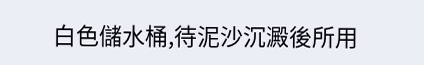白色儲水桶,待泥沙沉澱後所用